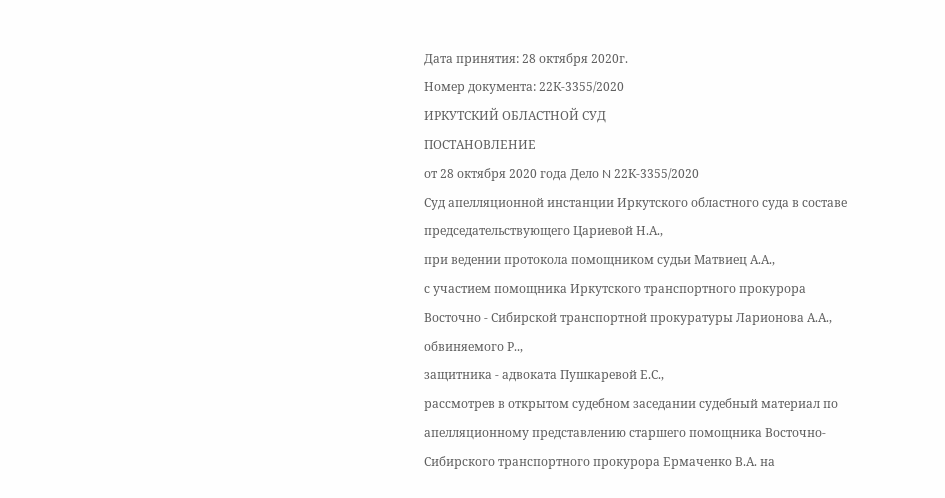Дата принятия: 28 октября 2020г.
Номер документа: 22К-3355/2020
ИРКУТСКИЙ ОБЛАСТНОЙ СУД
ПОСТАНОВЛЕНИЕ
от 28 октября 2020 года Дело N 22К-3355/2020
Суд апелляционной инстанции Иркутского областного суда в составе председательствующего Цариевой Н.А.,
при ведении протокола помощником судьи Матвиец А.А.,
с участием помощника Иркутского транспортного прокурора
Восточно - Сибирской транспортной прокуратуры Ларионова А.А.,
обвиняемого Р..,
защитника - адвоката Пушкаревой Е.С.,
рассмотрев в открытом судебном заседании судебный материал по апелляционному представлению старшего помощника Восточно-Сибирского транспортного прокурора Ермаченко В.А. на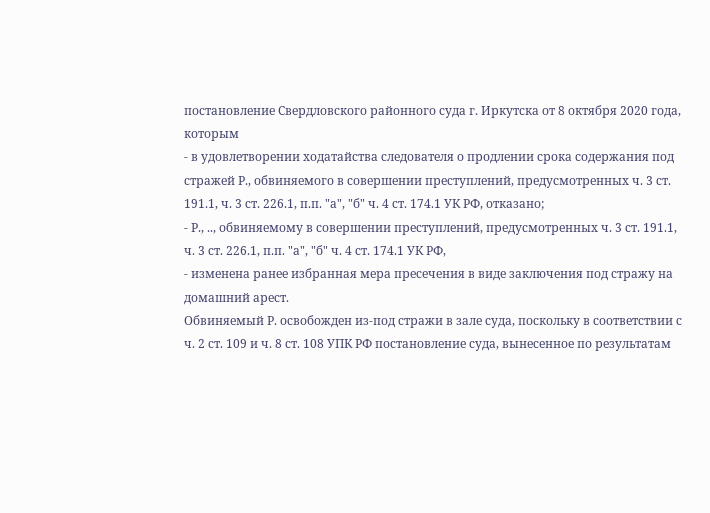постановление Свердловского районного суда г. Иркутска от 8 октября 2020 года, которым
- в удовлетворении ходатайства следователя о продлении срока содержания под стражей Р., обвиняемого в совершении преступлений, предусмотренных ч. 3 ст. 191.1, ч. 3 ст. 226.1, п.п. "а", "б" ч. 4 ст. 174.1 УК РФ, отказано;
- Р., .., обвиняемому в совершении преступлений, предусмотренных ч. 3 ст. 191.1, ч. 3 ст. 226.1, п.п. "а", "б" ч. 4 ст. 174.1 УК РФ,
- изменена ранее избранная мера пресечения в виде заключения под стражу на домашний арест.
Обвиняемый Р. освобожден из-под стражи в зале суда, поскольку в соответствии с ч. 2 ст. 109 и ч. 8 ст. 108 УПК РФ постановление суда, вынесенное по результатам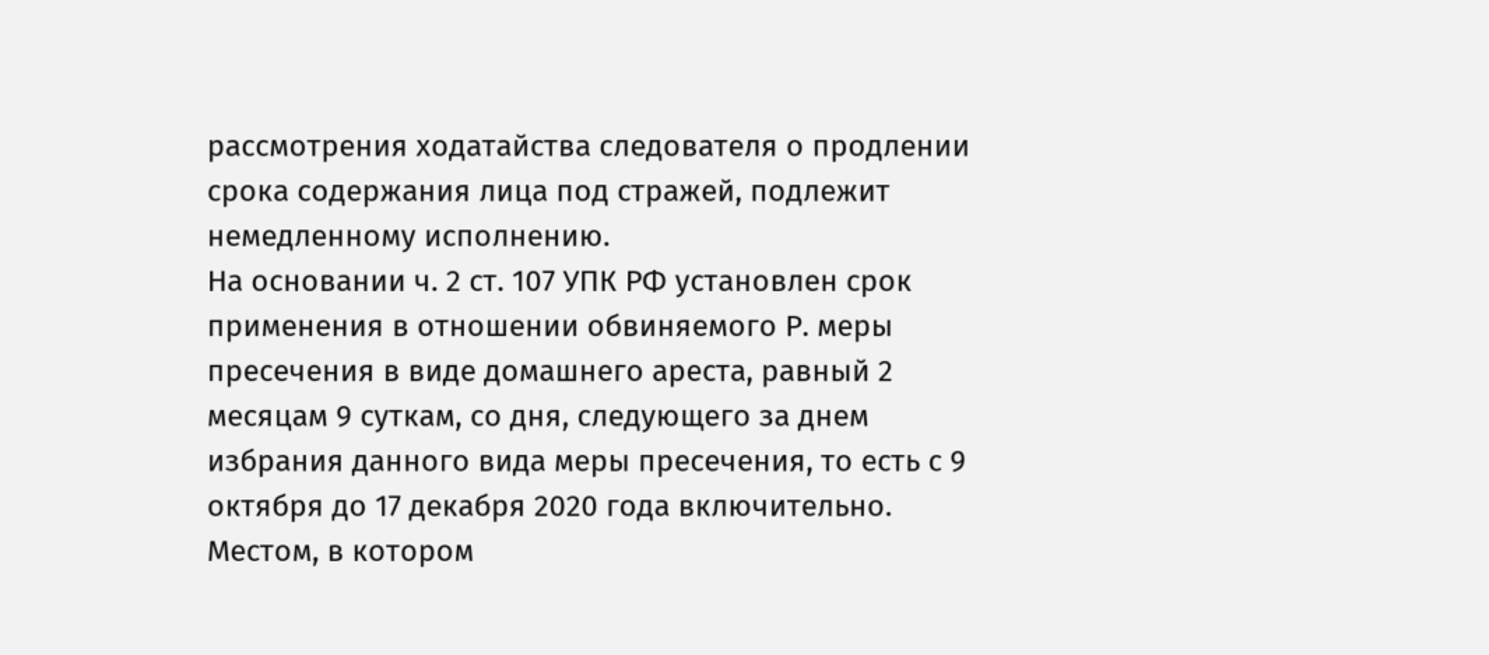рассмотрения ходатайства следователя о продлении срока содержания лица под стражей, подлежит немедленному исполнению.
На основании ч. 2 ст. 107 УПК РФ установлен срок применения в отношении обвиняемого Р. меры пресечения в виде домашнего ареста, равный 2 месяцам 9 суткам, со дня, следующего за днем избрания данного вида меры пресечения, то есть с 9 октября до 17 декабря 2020 года включительно.
Местом, в котором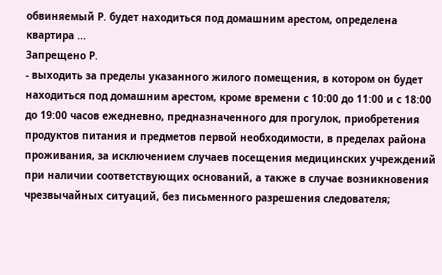обвиняемый Р. будет находиться под домашним арестом, определена квартира ...
Запрещено Р.
- выходить за пределы указанного жилого помещения, в котором он будет находиться под домашним арестом, кроме времени с 10:00 до 11:00 и с 18:00 до 19:00 часов ежедневно, предназначенного для прогулок, приобретения продуктов питания и предметов первой необходимости, в пределах района проживания, за исключением случаев посещения медицинских учреждений при наличии соответствующих оснований, а также в случае возникновения чрезвычайных ситуаций, без письменного разрешения следователя;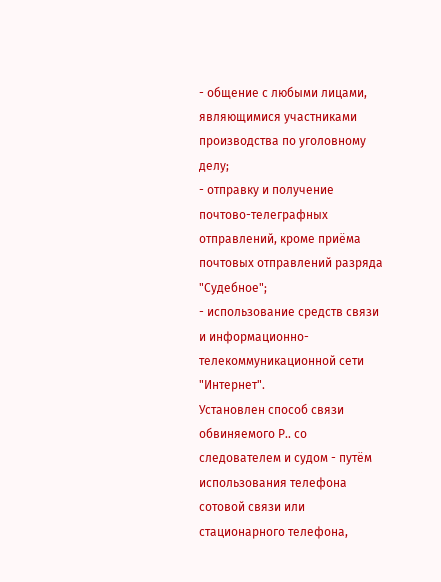- общение с любыми лицами, являющимися участниками производства по уголовному делу;
- отправку и получение почтово-телеграфных отправлений, кроме приёма почтовых отправлений разряда "Судебное";
- использование средств связи и информационно-телекоммуникационной сети "Интернет".
Установлен способ связи обвиняемого Р.. со следователем и судом - путём использования телефона сотовой связи или стационарного телефона,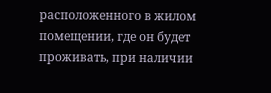расположенного в жилом помещении, где он будет проживать, при наличии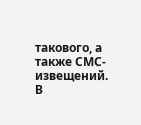такового, а также СМС-извещений.
В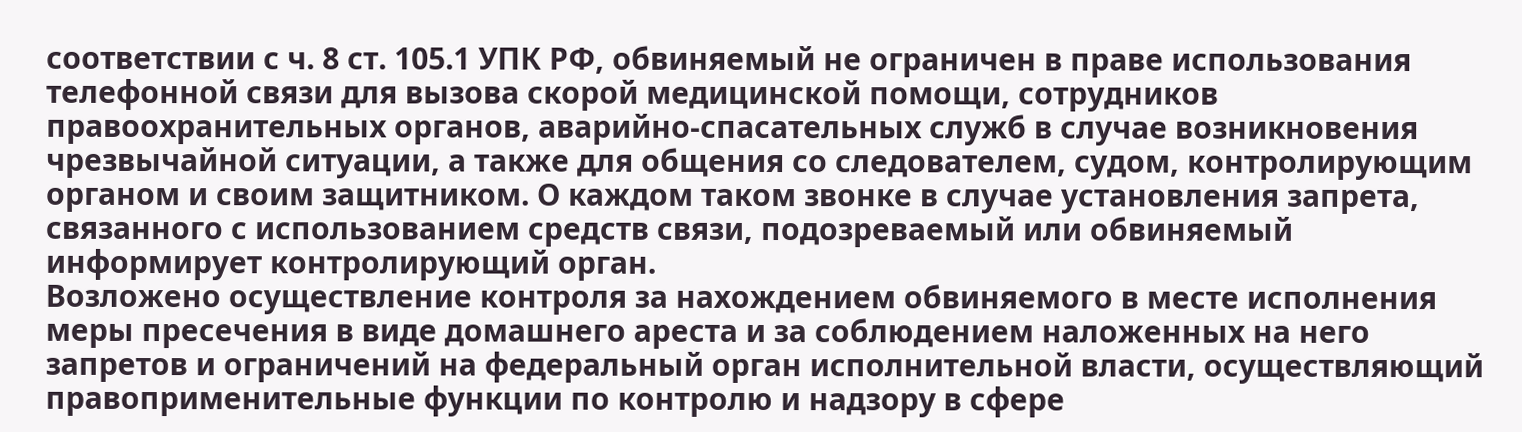соответствии с ч. 8 ст. 105.1 УПК РФ, обвиняемый не ограничен в праве использования телефонной связи для вызова скорой медицинской помощи, сотрудников правоохранительных органов, аварийно-спасательных служб в случае возникновения чрезвычайной ситуации, а также для общения со следователем, судом, контролирующим органом и своим защитником. О каждом таком звонке в случае установления запрета, связанного с использованием средств связи, подозреваемый или обвиняемый информирует контролирующий орган.
Возложено осуществление контроля за нахождением обвиняемого в месте исполнения меры пресечения в виде домашнего ареста и за соблюдением наложенных на него запретов и ограничений на федеральный орган исполнительной власти, осуществляющий правоприменительные функции по контролю и надзору в сфере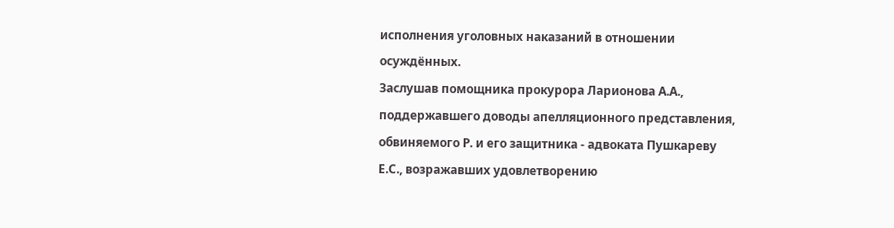исполнения уголовных наказаний в отношении осуждённых.
Заслушав помощника прокурора Ларионова А.А., поддержавшего доводы апелляционного представления, обвиняемого Р. и его защитника - адвоката Пушкареву Е.С., возражавших удовлетворению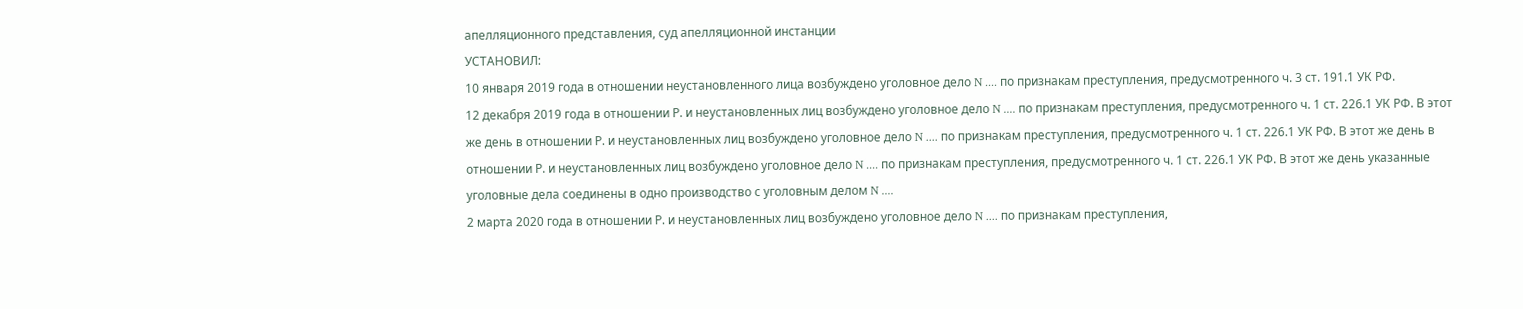апелляционного представления, суд апелляционной инстанции
УСТАНОВИЛ:
10 января 2019 года в отношении неустановленного лица возбуждено уголовное дело N .... по признакам преступления, предусмотренного ч. 3 ст. 191.1 УК РФ.
12 декабря 2019 года в отношении Р. и неустановленных лиц возбуждено уголовное дело N .... по признакам преступления, предусмотренного ч. 1 ст. 226.1 УК РФ. В этот же день в отношении Р. и неустановленных лиц возбуждено уголовное дело N .... по признакам преступления, предусмотренного ч. 1 ст. 226.1 УК РФ. В этот же день в отношении Р. и неустановленных лиц возбуждено уголовное дело N .... по признакам преступления, предусмотренного ч. 1 ст. 226.1 УК РФ. В этот же день указанные уголовные дела соединены в одно производство с уголовным делом N ....
2 марта 2020 года в отношении Р. и неустановленных лиц возбуждено уголовное дело N .... по признакам преступления,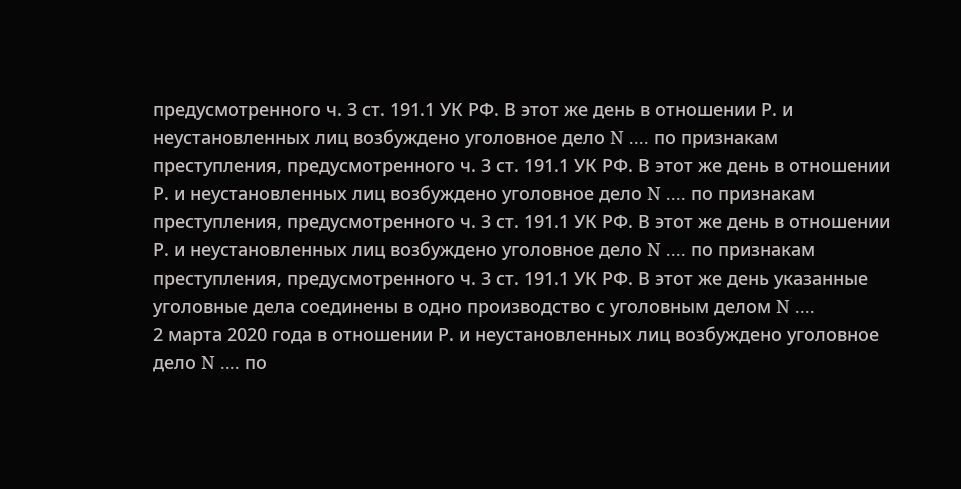предусмотренного ч. 3 ст. 191.1 УК РФ. В этот же день в отношении Р. и неустановленных лиц возбуждено уголовное дело N .... по признакам преступления, предусмотренного ч. 3 ст. 191.1 УК РФ. В этот же день в отношении Р. и неустановленных лиц возбуждено уголовное дело N .... по признакам преступления, предусмотренного ч. 3 ст. 191.1 УК РФ. В этот же день в отношении Р. и неустановленных лиц возбуждено уголовное дело N .... по признакам преступления, предусмотренного ч. 3 ст. 191.1 УК РФ. В этот же день указанные уголовные дела соединены в одно производство с уголовным делом N ....
2 марта 2020 года в отношении Р. и неустановленных лиц возбуждено уголовное дело N .... по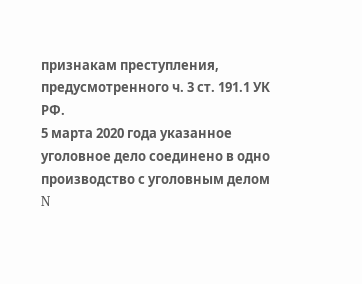признакам преступления, предусмотренного ч. 3 ст. 191.1 УК РФ.
5 марта 2020 года указанное уголовное дело соединено в одно производство с уголовным делом N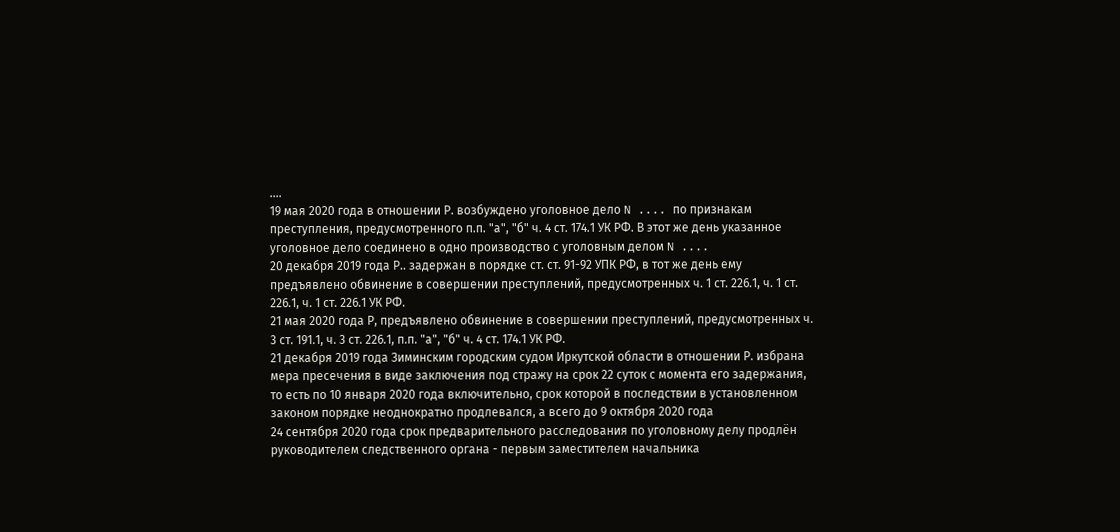....
19 мая 2020 года в отношении Р. возбуждено уголовное дело N .... по признакам преступления, предусмотренного п.п. "а", "б" ч. 4 ст. 174.1 УК РФ. В этот же день указанное уголовное дело соединено в одно производство с уголовным делом N ....
20 декабря 2019 года Р.. задержан в порядке ст. ст. 91-92 УПК РФ, в тот же день ему предъявлено обвинение в совершении преступлений, предусмотренных ч. 1 ст. 226.1, ч. 1 ст. 226.1, ч. 1 ст. 226.1 УК РФ.
21 мая 2020 года Р, предъявлено обвинение в совершении преступлений, предусмотренных ч. 3 ст. 191.1, ч. 3 ст. 226.1, п.п. "а", "б" ч. 4 ст. 174.1 УК РФ.
21 декабря 2019 года Зиминским городским судом Иркутской области в отношении Р. избрана мера пресечения в виде заключения под стражу на срок 22 суток с момента его задержания, то есть по 10 января 2020 года включительно, срок которой в последствии в установленном законом порядке неоднократно продлевался, а всего до 9 октября 2020 года
24 сентября 2020 года срок предварительного расследования по уголовному делу продлён руководителем следственного органа - первым заместителем начальника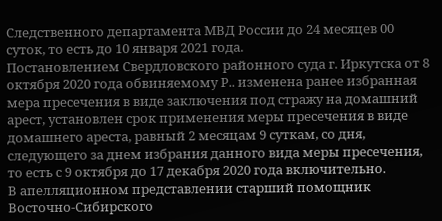Следственного департамента МВД России до 24 месяцев 00 суток, то есть до 10 января 2021 года.
Постановлением Свердловского районного суда г. Иркутска от 8 октября 2020 года обвиняемому Р.. изменена ранее избранная мера пресечения в виде заключения под стражу на домашний арест, установлен срок применения меры пресечения в виде домашнего ареста, равный 2 месяцам 9 суткам, со дня, следующего за днем избрания данного вида меры пресечения, то есть с 9 октября до 17 декабря 2020 года включительно.
В апелляционном представлении старший помощник Восточно-Сибирского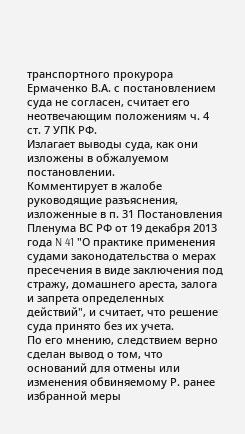транспортного прокурора Ермаченко В.А. с постановлением суда не согласен, считает его неотвечающим положениям ч. 4 ст. 7 УПК РФ.
Излагает выводы суда, как они изложены в обжалуемом постановлении.
Комментирует в жалобе руководящие разъяснения, изложенные в п. 31 Постановления Пленума ВС РФ от 19 декабря 2013 года N 41 "О практике применения судами законодательства о мерах пресечения в виде заключения под стражу, домашнего ареста, залога и запрета определенных действий", и считает, что решение суда принято без их учета.
По его мнению, следствием верно сделан вывод о том, что оснований для отмены или изменения обвиняемому Р. ранее избранной меры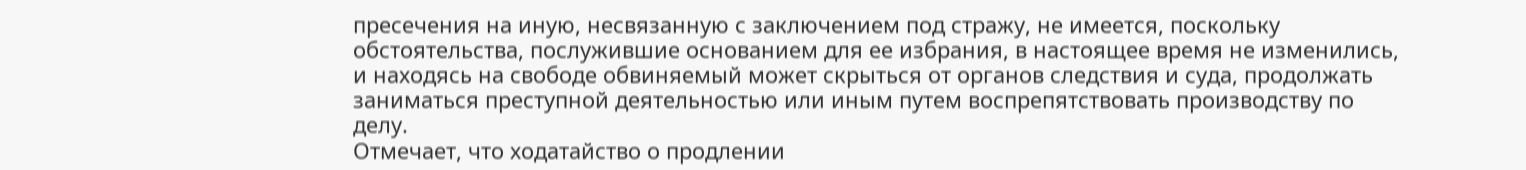пресечения на иную, несвязанную с заключением под стражу, не имеется, поскольку обстоятельства, послужившие основанием для ее избрания, в настоящее время не изменились, и находясь на свободе обвиняемый может скрыться от органов следствия и суда, продолжать заниматься преступной деятельностью или иным путем воспрепятствовать производству по делу.
Отмечает, что ходатайство о продлении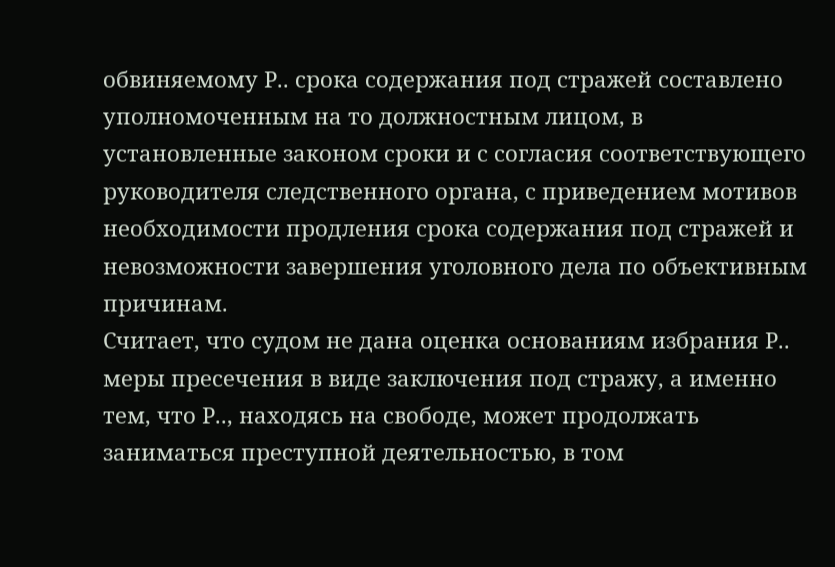обвиняемому Р.. срока содержания под стражей составлено уполномоченным на то должностным лицом, в установленные законом сроки и с согласия соответствующего руководителя следственного органа, с приведением мотивов необходимости продления срока содержания под стражей и невозможности завершения уголовного дела по объективным причинам.
Считает, что судом не дана оценка основаниям избрания Р.. меры пресечения в виде заключения под стражу, а именно тем, что Р.., находясь на свободе, может продолжать заниматься преступной деятельностью, в том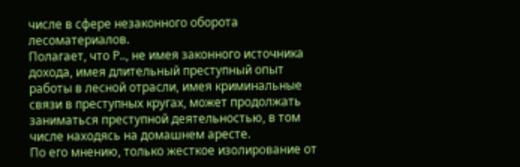числе в сфере незаконного оборота лесоматериалов.
Полагает, что Р.., не имея законного источника дохода, имея длительный преступный опыт работы в лесной отрасли, имея криминальные связи в преступных кругах, может продолжать заниматься преступной деятельностью, в том числе находясь на домашнем аресте.
По его мнению, только жесткое изолирование от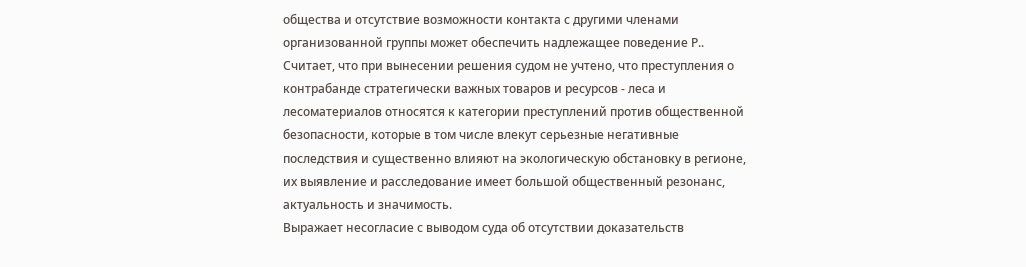общества и отсутствие возможности контакта с другими членами организованной группы может обеспечить надлежащее поведение Р..
Считает, что при вынесении решения судом не учтено, что преступления о контрабанде стратегически важных товаров и ресурсов - леса и лесоматериалов относятся к категории преступлений против общественной безопасности, которые в том числе влекут серьезные негативные последствия и существенно влияют на экологическую обстановку в регионе, их выявление и расследование имеет большой общественный резонанс, актуальность и значимость.
Выражает несогласие с выводом суда об отсутствии доказательств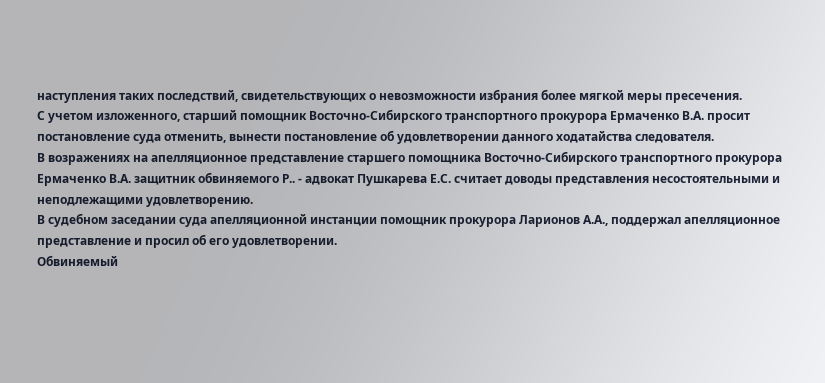наступления таких последствий, свидетельствующих о невозможности избрания более мягкой меры пресечения.
С учетом изложенного, старший помощник Восточно-Сибирского транспортного прокурора Ермаченко В.А. просит постановление суда отменить, вынести постановление об удовлетворении данного ходатайства следователя.
В возражениях на апелляционное представление старшего помощника Восточно-Сибирского транспортного прокурора Ермаченко В.А. защитник обвиняемого Р.. - адвокат Пушкарева Е.С. считает доводы представления несостоятельными и неподлежащими удовлетворению.
В судебном заседании суда апелляционной инстанции помощник прокурора Ларионов А.А., поддержал апелляционное представление и просил об его удовлетворении.
Обвиняемый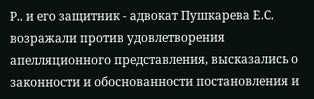Р.. и его защитник - адвокат Пушкарева Е.С. возражали против удовлетворения апелляционного представления, высказались о законности и обоснованности постановления и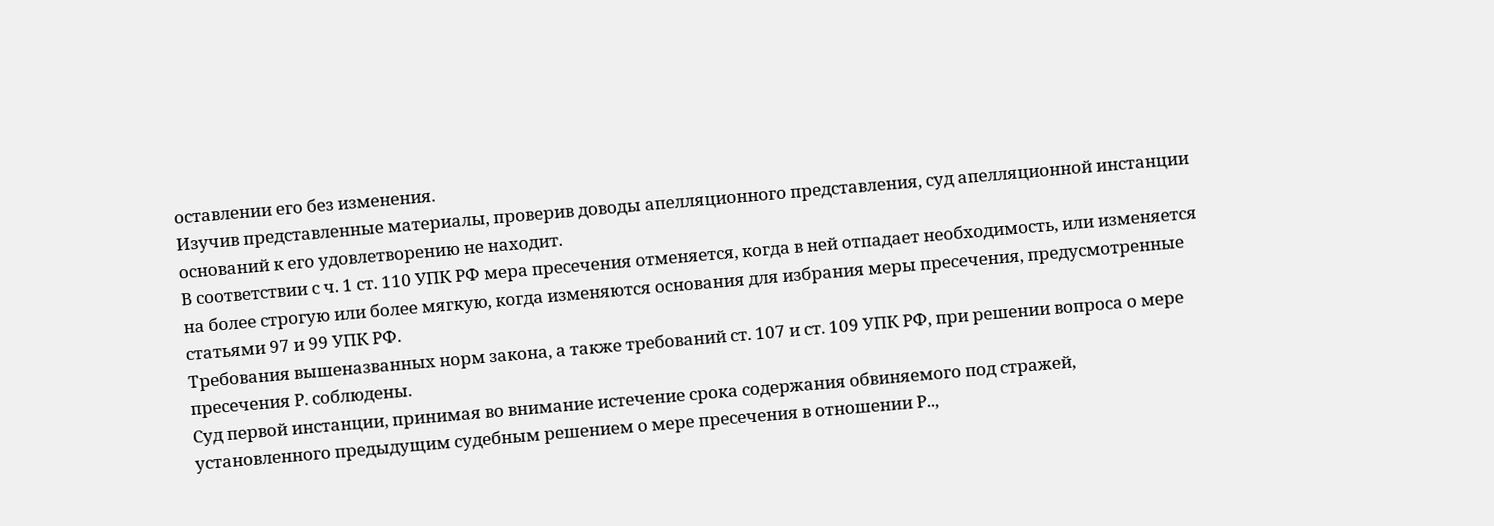оставлении его без изменения.
Изучив представленные материалы, проверив доводы апелляционного представления, суд апелляционной инстанции оснований к его удовлетворению не находит.
В соответствии с ч. 1 ст. 110 УПК РФ мера пресечения отменяется, когда в ней отпадает необходимость, или изменяется на более строгую или более мягкую, когда изменяются основания для избрания меры пресечения, предусмотренные статьями 97 и 99 УПК РФ.
Требования вышеназванных норм закона, а также требований ст. 107 и ст. 109 УПК РФ, при решении вопроса о мере пресечения Р. соблюдены.
Суд первой инстанции, принимая во внимание истечение срока содержания обвиняемого под стражей, установленного предыдущим судебным решением о мере пресечения в отношении Р..,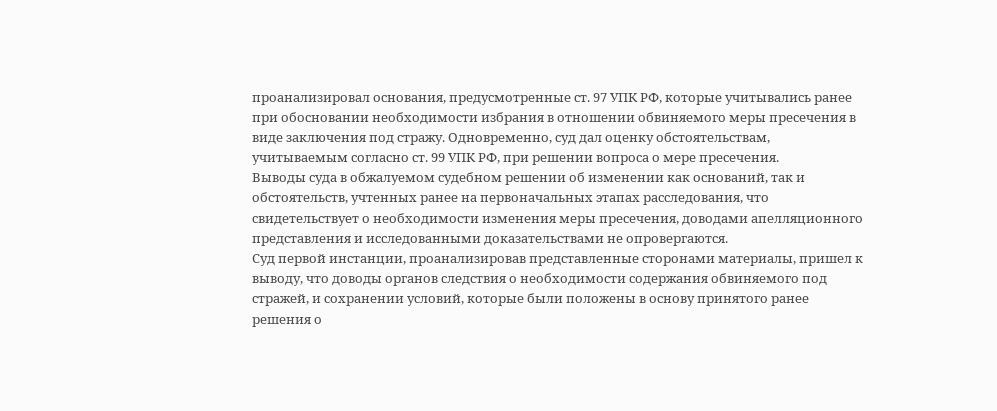проанализировал основания, предусмотренные ст. 97 УПК РФ, которые учитывались ранее при обосновании необходимости избрания в отношении обвиняемого меры пресечения в виде заключения под стражу. Одновременно, суд дал оценку обстоятельствам, учитываемым согласно ст. 99 УПК РФ, при решении вопроса о мере пресечения.
Выводы суда в обжалуемом судебном решении об изменении как оснований, так и обстоятельств, учтенных ранее на первоначальных этапах расследования, что свидетельствует о необходимости изменения меры пресечения, доводами апелляционного представления и исследованными доказательствами не опровергаются.
Суд первой инстанции, проанализировав представленные сторонами материалы, пришел к выводу, что доводы органов следствия о необходимости содержания обвиняемого под стражей, и сохранении условий, которые были положены в основу принятого ранее решения о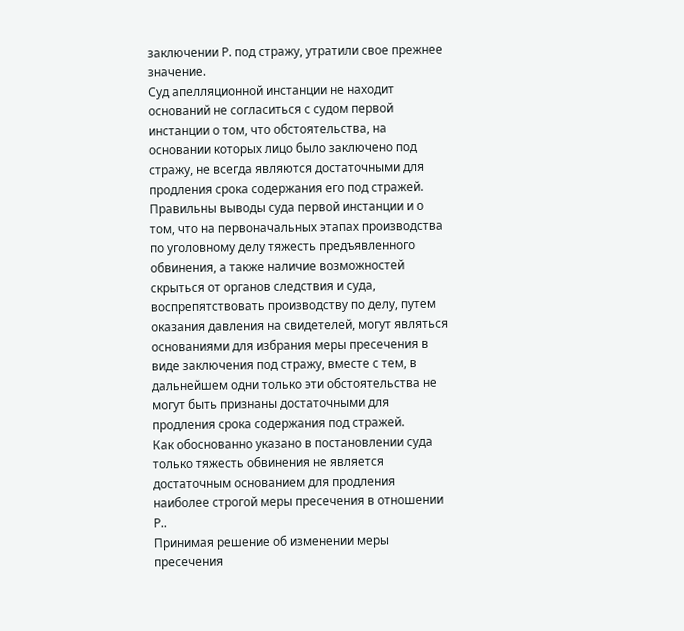заключении Р. под стражу, утратили свое прежнее значение.
Суд апелляционной инстанции не находит оснований не согласиться с судом первой инстанции о том, что обстоятельства, на основании которых лицо было заключено под стражу, не всегда являются достаточными для продления срока содержания его под стражей.
Правильны выводы суда первой инстанции и о том, что на первоначальных этапах производства по уголовному делу тяжесть предъявленного обвинения, а также наличие возможностей скрыться от органов следствия и суда, воспрепятствовать производству по делу, путем оказания давления на свидетелей, могут являться основаниями для избрания меры пресечения в виде заключения под стражу, вместе с тем, в дальнейшем одни только эти обстоятельства не могут быть признаны достаточными для продления срока содержания под стражей.
Как обоснованно указано в постановлении суда только тяжесть обвинения не является достаточным основанием для продления наиболее строгой меры пресечения в отношении Р..
Принимая решение об изменении меры пресечения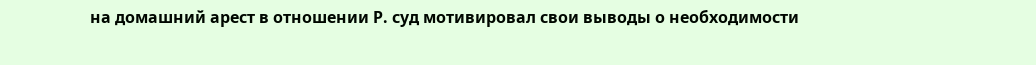на домашний арест в отношении Р. суд мотивировал свои выводы о необходимости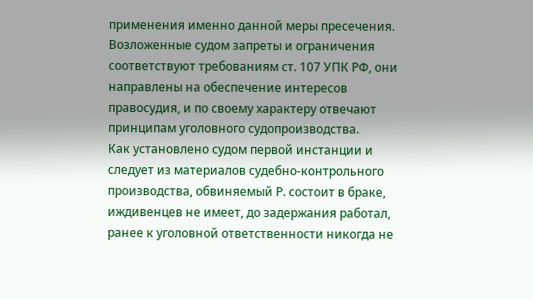применения именно данной меры пресечения. Возложенные судом запреты и ограничения соответствуют требованиям ст. 107 УПК РФ, они направлены на обеспечение интересов правосудия, и по своему характеру отвечают принципам уголовного судопроизводства.
Как установлено судом первой инстанции и следует из материалов судебно-контрольного производства, обвиняемый Р. состоит в браке, иждивенцев не имеет, до задержания работал, ранее к уголовной ответственности никогда не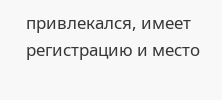привлекался, имеет регистрацию и место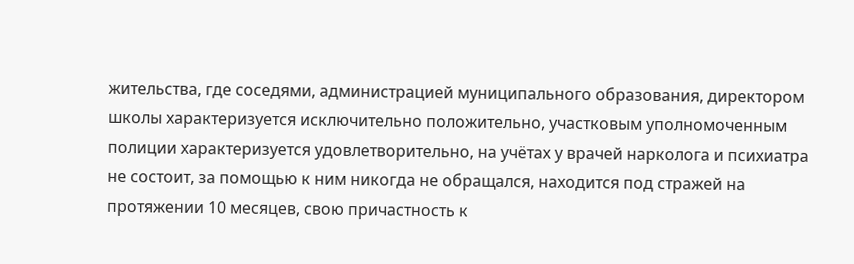жительства, где соседями, администрацией муниципального образования, директором школы характеризуется исключительно положительно, участковым уполномоченным полиции характеризуется удовлетворительно, на учётах у врачей нарколога и психиатра не состоит, за помощью к ним никогда не обращался, находится под стражей на протяжении 10 месяцев, свою причастность к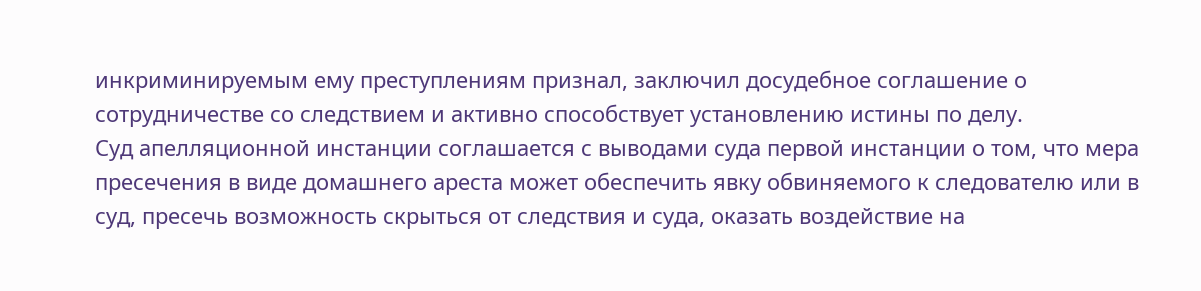инкриминируемым ему преступлениям признал, заключил досудебное соглашение о сотрудничестве со следствием и активно способствует установлению истины по делу.
Суд апелляционной инстанции соглашается с выводами суда первой инстанции о том, что мера пресечения в виде домашнего ареста может обеспечить явку обвиняемого к следователю или в суд, пресечь возможность скрыться от следствия и суда, оказать воздействие на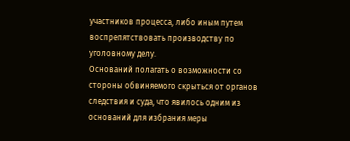участников процесса, либо иным путем воспрепятствовать производству по уголовному делу.
Оснований полагать о возможности со стороны обвиняемого скрыться от органов следствия и суда, что явилось одним из оснований для избрания меры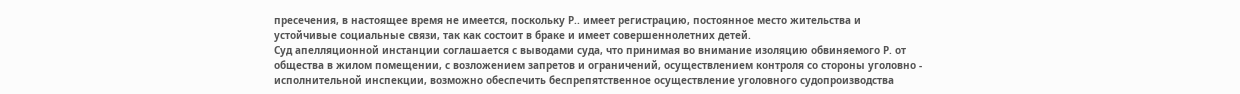пресечения, в настоящее время не имеется, поскольку Р.. имеет регистрацию, постоянное место жительства и устойчивые социальные связи, так как состоит в браке и имеет совершеннолетних детей.
Суд апелляционной инстанции соглашается с выводами суда, что принимая во внимание изоляцию обвиняемого Р. от общества в жилом помещении, с возложением запретов и ограничений, осуществлением контроля со стороны уголовно - исполнительной инспекции, возможно обеспечить беспрепятственное осуществление уголовного судопроизводства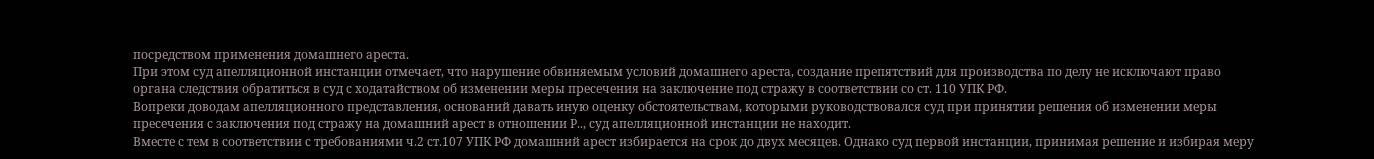посредством применения домашнего ареста.
При этом суд апелляционной инстанции отмечает, что нарушение обвиняемым условий домашнего ареста, создание препятствий для производства по делу не исключают право органа следствия обратиться в суд с ходатайством об изменении меры пресечения на заключение под стражу в соответствии со ст. 110 УПК РФ.
Вопреки доводам апелляционного представления, оснований давать иную оценку обстоятельствам, которыми руководствовался суд при принятии решения об изменении меры пресечения с заключения под стражу на домашний арест в отношении Р.., суд апелляционной инстанции не находит.
Вместе с тем в соответствии с требованиями ч.2 ст.107 УПК РФ домашний арест избирается на срок до двух месяцев. Однако суд первой инстанции, принимая решение и избирая меру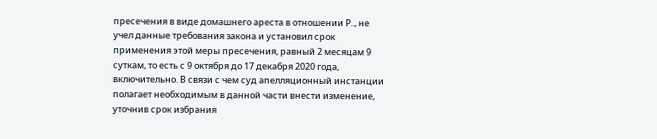пресечения в виде домашнего ареста в отношении Р.., не учел данные требования закона и установил срок применения этой меры пресечения, равный 2 месяцам 9 суткам, то есть с 9 октября до 17 декабря 2020 года, включительно. В связи с чем суд апелляционный инстанции полагает необходимым в данной части внести изменение, уточнив срок избрания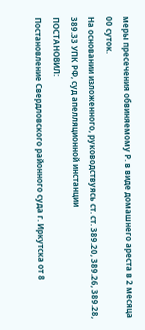меры пресечения обвиняемому Р. в виде домашнего ареста в 2 месяца 00 суток.
На основании изложенного, руководствуясь ст. ст. 389.20, 389.26, 389.28, 389.33 УПК РФ, суд апелляционной инстанции
ПОСТАНОВИЛ:
Постановление Свердловского районного суда г. Иркутска от 8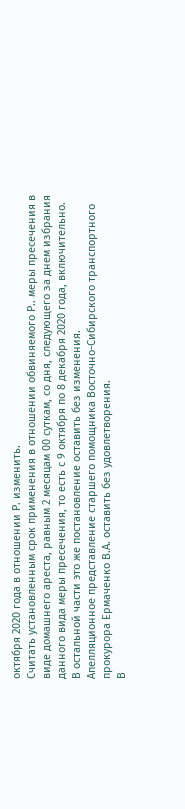октября 2020 года в отношении Р. изменить.
Считать установленным срок применения в отношении обвиняемого Р.. меры пресечения в виде домашнего ареста, равным 2 месяцам 00 суткам, со дня, следующего за днем избрания данного вида меры пресечения, то есть с 9 октября по 8 декабря 2020 года, включительно.
В остальной части это же постановление оставить без изменения.
Апелляционное представление старшего помощника Восточно-Сибирского транспортного прокурора Ермаченко В.А. оставить без удовлетворения.
В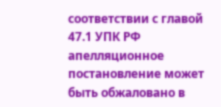соответствии с главой 47.1 УПК РФ апелляционное постановление может быть обжаловано в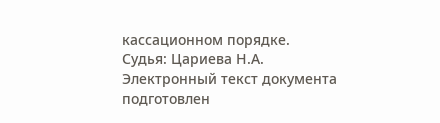кассационном порядке.
Судья: Цариева Н.А.
Электронный текст документа
подготовлен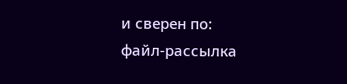и сверен по:
файл-рассылка